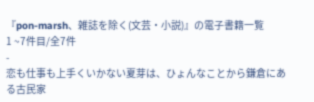『pon-marsh、雑誌を除く(文芸・小説)』の電子書籍一覧
1 ~7件目/全7件
-
恋も仕事も上手くいかない夏芽は、ひょんなことから鎌倉にある古民家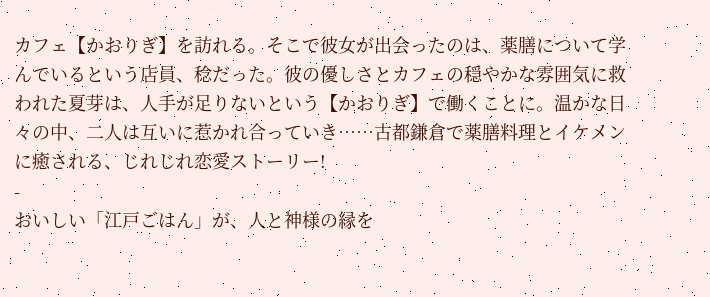カフェ【かおりぎ】を訪れる。そこで彼女が出会ったのは、薬膳について学んでいるという店員、稔だった。彼の優しさとカフェの穏やかな雰囲気に救われた夏芽は、人手が足りないという【かおりぎ】で働くことに。温かな日々の中、二人は互いに惹かれ合っていき……古都鎌倉で薬膳料理とイケメンに癒される、じれじれ恋愛ストーリー!
-
おいしい「江戸ごはん」が、人と神様の縁を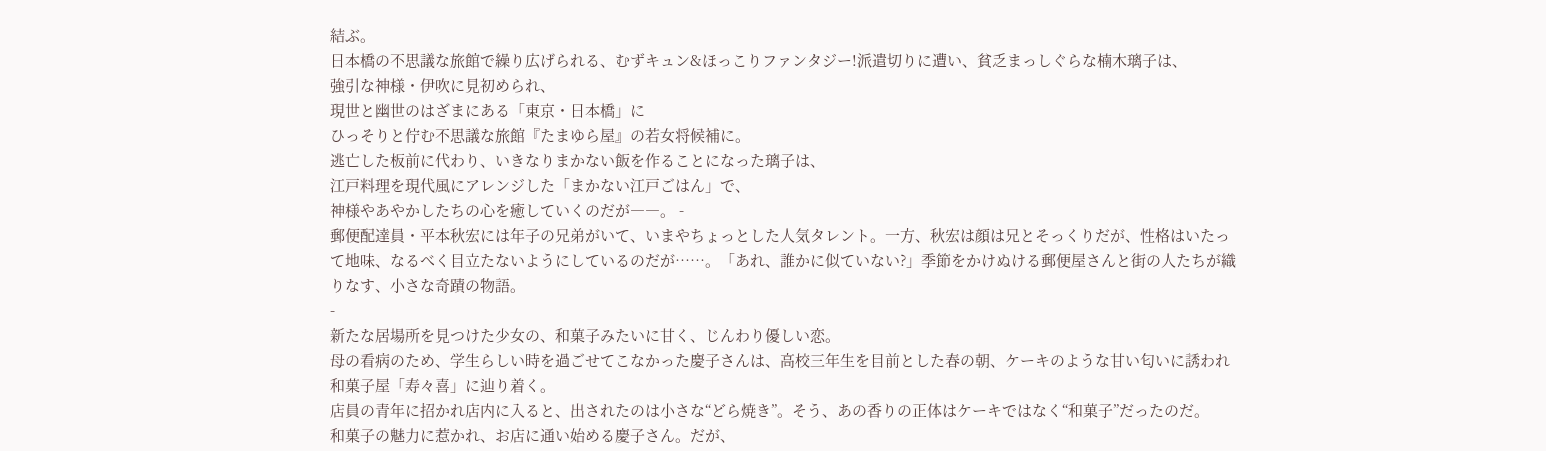結ぶ。
日本橋の不思議な旅館で繰り広げられる、むずキュン&ほっこりファンタジー!派遣切りに遭い、貧乏まっしぐらな楠木璃子は、
強引な神様・伊吹に見初められ、
現世と幽世のはざまにある「東京・日本橋」に
ひっそりと佇む不思議な旅館『たまゆら屋』の若女将候補に。
逃亡した板前に代わり、いきなりまかない飯を作ることになった璃子は、
江戸料理を現代風にアレンジした「まかない江戸ごはん」で、
神様やあやかしたちの心を癒していくのだが――。 -
郵便配達員・平本秋宏には年子の兄弟がいて、いまやちょっとした人気タレント。一方、秋宏は顔は兄とそっくりだが、性格はいたって地味、なるべく目立たないようにしているのだが……。「あれ、誰かに似ていない?」季節をかけぬける郵便屋さんと街の人たちが織りなす、小さな奇蹟の物語。
-
新たな居場所を見つけた少女の、和菓子みたいに甘く、じんわり優しい恋。
母の看病のため、学生らしい時を過ごせてこなかった慶子さんは、高校三年生を目前とした春の朝、ケーキのような甘い匂いに誘われ和菓子屋「寿々喜」に辿り着く。
店員の青年に招かれ店内に入ると、出されたのは小さな“どら焼き”。そう、あの香りの正体はケーキではなく“和菓子”だったのだ。
和菓子の魅力に惹かれ、お店に通い始める慶子さん。だが、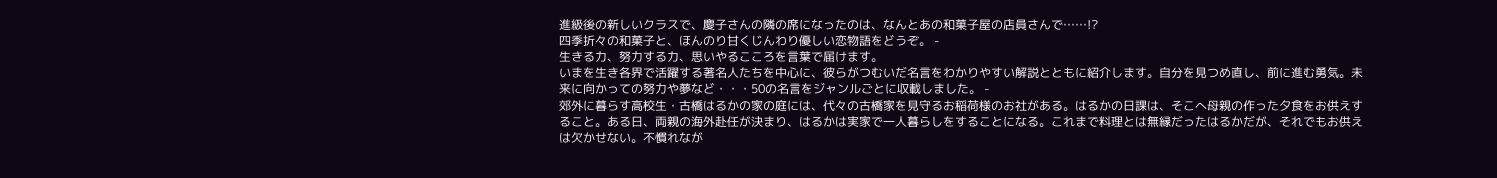進級後の新しいクラスで、慶子さんの隣の席になったのは、なんとあの和菓子屋の店員さんで……!?
四季折々の和菓子と、ほんのり甘くじんわり優しい恋物語をどうぞ。 -
生きる力、努力する力、思いやるこころを言葉で届けます。
いまを生き各界で活躍する著名人たちを中心に、彼らがつむいだ名言をわかりやすい解説とともに紹介します。自分を見つめ直し、前に進む勇気。未来に向かっての努力や夢など・・・50の名言をジャンルごとに収載しました。 -
郊外に暮らす高校生・古橋はるかの家の庭には、代々の古橋家を見守るお稲荷様のお社がある。はるかの日課は、そこへ母親の作った夕食をお供えすること。ある日、両親の海外赴任が決まり、はるかは実家で一人暮らしをすることになる。これまで料理とは無縁だったはるかだが、それでもお供えは欠かせない。不慣れなが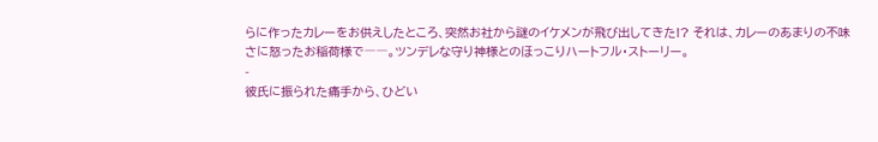らに作ったカレーをお供えしたところ、突然お社から謎のイケメンが飛び出してきた!? それは、カレーのあまりの不味さに怒ったお稲荷様で――。ツンデレな守り神様とのほっこりハートフル・ストーリー。
-
彼氏に振られた痛手から、ひどい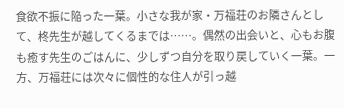食欲不振に陥った一葉。小さな我が家・万福荘のお隣さんとして、柊先生が越してくるまでは……。偶然の出会いと、心もお腹も癒す先生のごはんに、少しずつ自分を取り戻していく一葉。一方、万福荘には次々に個性的な住人が引っ越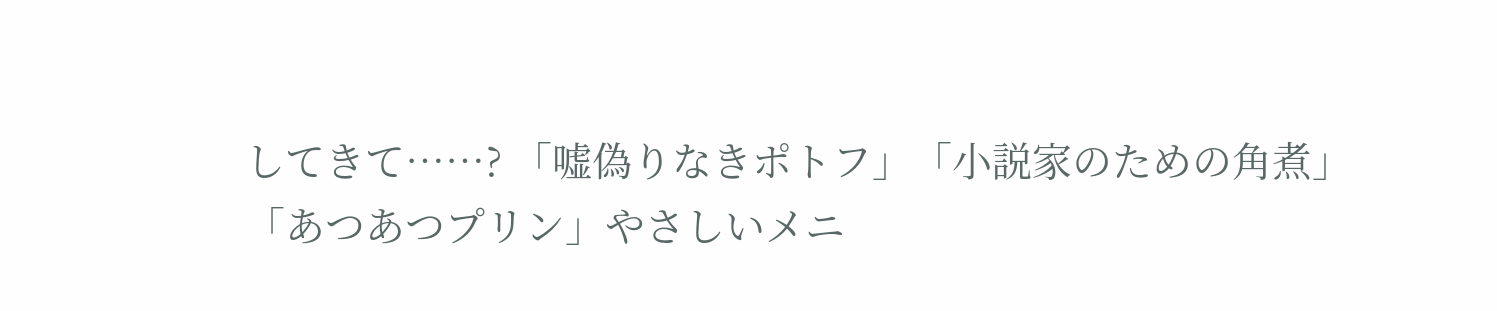してきて……? 「嘘偽りなきポトフ」「小説家のための角煮」「あつあつプリン」やさしいメニ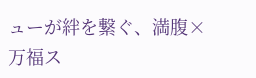ューが絆を繋ぐ、満腹×万福ス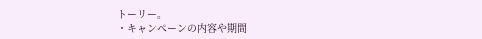トーリー。
・キャンペーンの内容や期間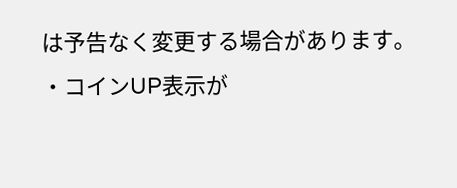は予告なく変更する場合があります。
・コインUP表示が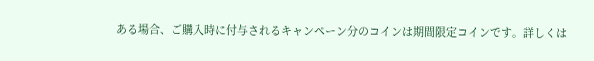ある場合、ご購入時に付与されるキャンペーン分のコインは期間限定コインです。詳しくは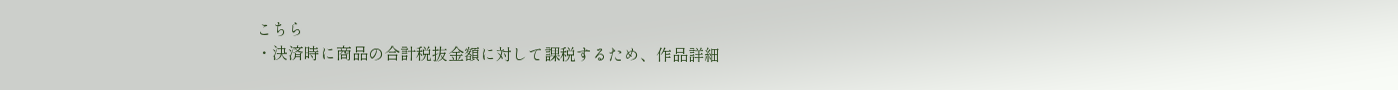こちら
・決済時に商品の合計税抜金額に対して課税するため、作品詳細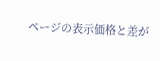ページの表示価格と差が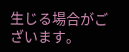生じる場合がございます。